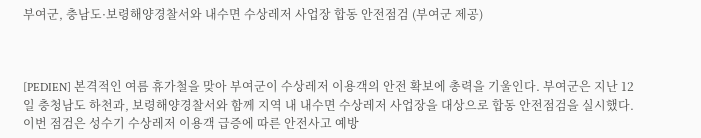부여군, 충남도·보령해양경찰서와 내수면 수상레저 사업장 합동 안전점검 (부여군 제공)



[PEDIEN] 본격적인 여름 휴가철을 맞아 부여군이 수상레저 이용객의 안전 확보에 총력을 기울인다. 부여군은 지난 12일 충청남도 하천과, 보령해양경찰서와 함께 지역 내 내수면 수상레저 사업장을 대상으로 합동 안전점검을 실시했다. 이번 점검은 성수기 수상레저 이용객 급증에 따른 안전사고 예방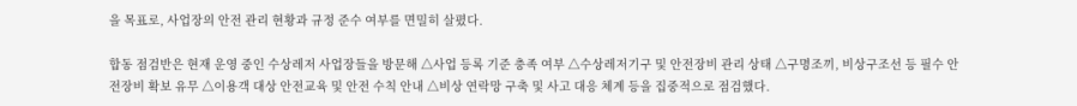을 목표로, 사업장의 안전 관리 현황과 규정 준수 여부를 면밀히 살폈다.

합동 점검반은 현재 운영 중인 수상레저 사업장들을 방문해 △사업 등록 기준 충족 여부 △수상레저기구 및 안전장비 관리 상태 △구명조끼, 비상구조선 등 필수 안전장비 확보 유무 △이용객 대상 안전교육 및 안전 수칙 안내 △비상 연락망 구축 및 사고 대응 체계 등을 집중적으로 점검했다.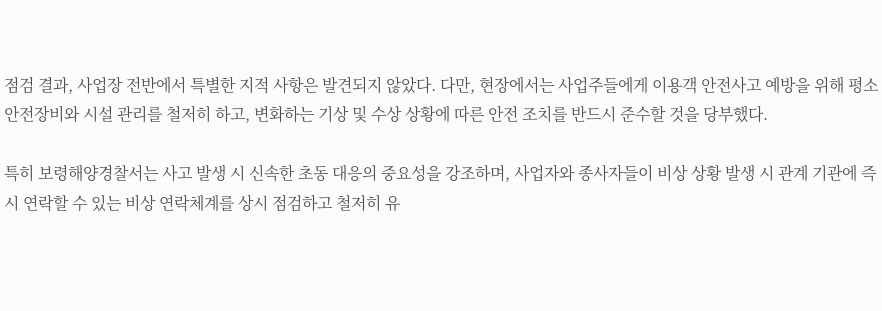점검 결과, 사업장 전반에서 특별한 지적 사항은 발견되지 않았다. 다만, 현장에서는 사업주들에게 이용객 안전사고 예방을 위해 평소 안전장비와 시설 관리를 철저히 하고, 변화하는 기상 및 수상 상황에 따른 안전 조치를 반드시 준수할 것을 당부했다.

특히 보령해양경찰서는 사고 발생 시 신속한 초동 대응의 중요성을 강조하며, 사업자와 종사자들이 비상 상황 발생 시 관계 기관에 즉시 연락할 수 있는 비상 연락체계를 상시 점검하고 철저히 유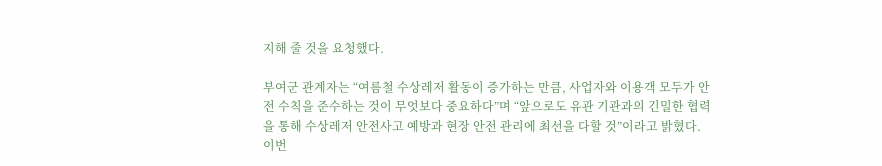지해 줄 것을 요청했다.

부여군 관계자는 “여름철 수상레저 활동이 증가하는 만큼, 사업자와 이용객 모두가 안전 수칙을 준수하는 것이 무엇보다 중요하다”며 “앞으로도 유관 기관과의 긴밀한 협력을 통해 수상레저 안전사고 예방과 현장 안전 관리에 최선을 다할 것”이라고 밝혔다. 이번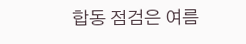합동 점검은 여름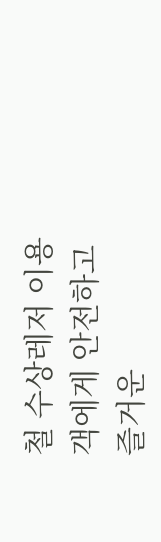철 수상레저 이용객에게 안전하고 즐거운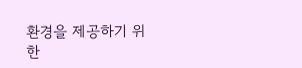환경을 제공하기 위한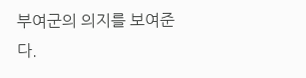부여군의 의지를 보여준다.